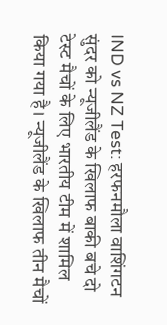IND vs NZ Test: हरफनमौला वाशिंगटन सुंदर को न्यूजीलैंड के खिलाफ बाकी बचे दो टेस्ट मैचों के लिए भारतीय टीम में शामिल किया गया है। न्यूजीलैंड के खिलाफ तीन मैचों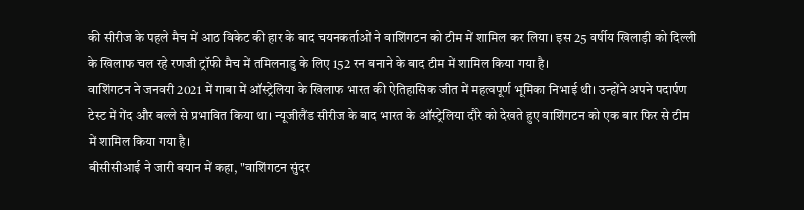की सीरीज के पहले मैच में आठ विकेट की हार के बाद चयनकर्ताओं ने वाशिंगटन को टीम में शामिल कर लिया। इस 25 वर्षीय खिलाड़ी को दिल्ली के खिलाफ चल रहे रणजी ट्रॉफी मैच में तमिलनाडु के लिए 152 रन बनाने के बाद टीम में शामिल किया गया है।
वाशिंगटन ने जनवरी 2021 में गाबा में ऑस्ट्रेलिया के खिलाफ भारत की ऐतिहासिक जीत में महत्वपूर्ण भूमिका निभाई थी। उन्होंने अपने पदार्पण टेस्ट में गेंद और बल्ले से प्रभावित किया था। न्यूजीलैंड सीरीज के बाद भारत के ऑस्ट्रेलिया दौरे को देखते हुए वाशिंगटन को एक बार फिर से टीम में शामिल किया गया है।
बीसीसीआई ने जारी बयान में कहा, "वाशिंगटन सुंदर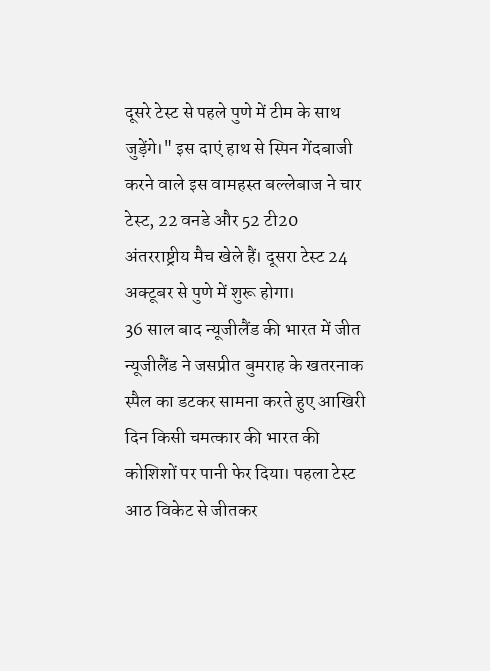दूसरे टेस्ट से पहले पुणे में टीम के साथ जुड़ेंगे।" इस दाएं हाथ से स्पिन गेंदबाजी करने वाले इस वामहस्त बल्लेबाज ने चार टेस्ट, 22 वनडे और 52 टी20 अंतरराष्ट्रीय मैच खेले हैं। दूसरा टेस्ट 24 अक्टूबर से पुणे में शुरू होगा।
36 साल बाद न्यूजीलैंड की भारत में जीत
न्यूजीलैंड ने जसप्रीत बुमराह के खतरनाक स्पैल का डटकर सामना करते हुए आखिरी दिन किसी चमत्कार की भारत की कोशिशों पर पानी फेर दिया। पहला टेस्ट आठ विकेट से जीतकर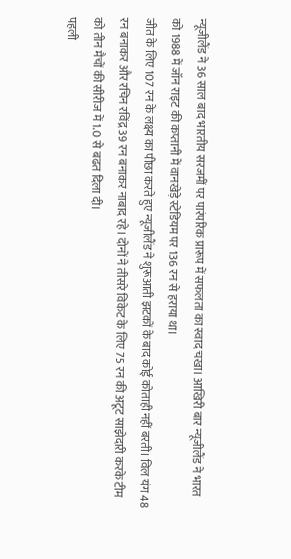न्यूजीलैंड ने 36 साल बाद भारतीय सरजमीं पर पारंपरिक प्रारूप में सफलता का स्वाद चखा। आखिरी बार न्यूजीलैंड ने भारत को 1988 में जॉन राइट की कप्तानी में वानखेड़े स्टेडियम पर 136 रन से हराया था।
जीत के लिए 107 रन के लक्ष्य का पीछा करते हुए न्यूजीलैंड ने शुरूआती झटकों के बाद कोई कोताही नहीं बरती। विल यंग 48 रन बनाकर और रचिन रविंद्र 39 रन बनाकर नाबाद रहे। दोनों ने तीसरे विकेट के लिए 75 रन की अटूट साझेदारी करके टीम को तीन मैचों की सीरीज में 1.0 से बढत दिला दी।
पहली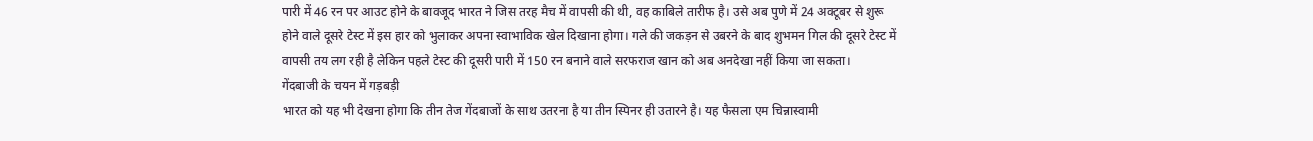पारी में 46 रन पर आउट होने के बावजूद भारत ने जिस तरह मैच में वापसी की थी, वह काबिले तारीफ है। उसे अब पुणे में 24 अक्टूबर से शुरू होने वाले दूसरे टेस्ट में इस हार को भुलाकर अपना स्वाभाविक खेल दिखाना होगा। गले की जकड़न से उबरने के बाद शुभमन गिल की दूसरे टेस्ट में वापसी तय लग रही है लेकिन पहले टेस्ट की दूसरी पारी में 150 रन बनाने वाले सरफराज खान को अब अनदेखा नहीं किया जा सकता।
गेंदबाजी के चयन में गड़बड़ी
भारत को यह भी देखना होगा कि तीन तेज गेंदबाजों के साथ उतरना है या तीन स्पिनर ही उतारने है। यह फैसला एम चिन्नास्वामी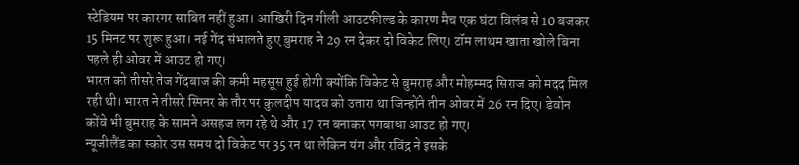स्टेडियम पर कारगर साबित नहीं हुआ। आखिरी दिन गीली आउटफील्ड के कारण मैच एक घंटा विलंब से 10 बजकर 15 मिनट पर शुरू हुआ। नई गेंद संभालते हुए बुमराह ने 29 रन देकर दो विकेट लिए। टॉम लाथम खाता खोले बिना पहले ही ओवर में आउट हो गए।
भारत को तीसरे तेज गेंदबाज की कमी महसूस हुई होगी क्योंकि विकेट से बुमराह और मोहम्मद सिराज को मदद मिल रही थी। भारत ने तीसरे स्पिनर के तौर पर कुलदीप यादव को उतारा था जिन्होंने तीन ओवर में 26 रन दिए। डेवोन कोंवे भी बुमराह के सामने असहज लग रहे थे और 17 रन बनाकर पगबाधा आउट हो गए।
न्यूजीलैंड का स्कोर उस समय दो विकेट पर 35 रन था लेकिन यंग और रविंद्र ने इसके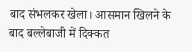बाद संभलकर खेला। आसमान खिलने के बाद बल्लेबाजी में दिक्कत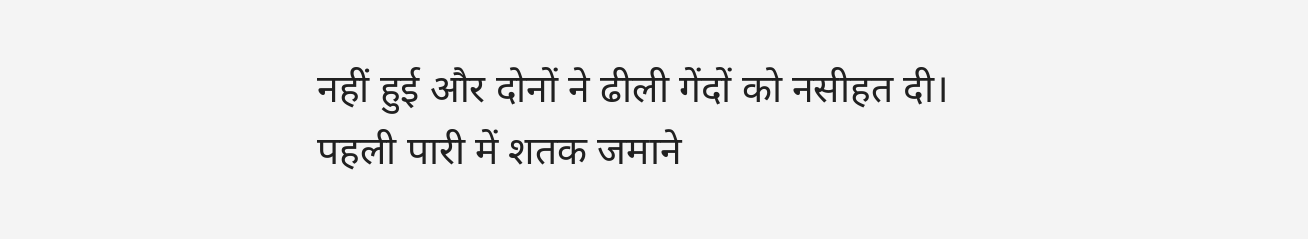नहीं हुई और दोनों ने ढीली गेंदों को नसीहत दी। पहली पारी में शतक जमाने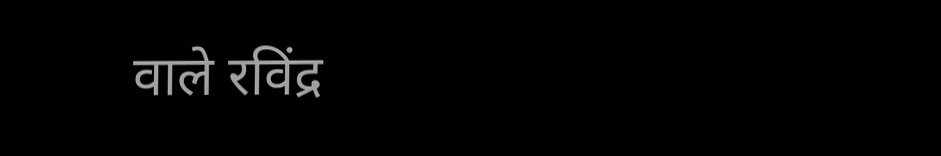वाले रविंद्र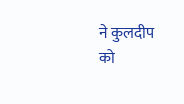ने कुलदीप को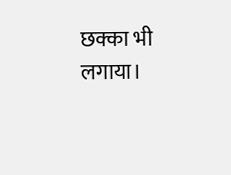छक्का भी लगाया।